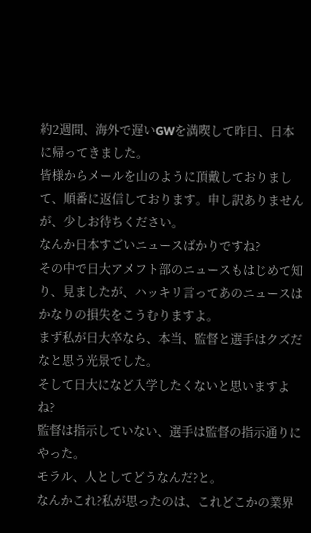約2週間、海外で遅いGWを満喫して昨日、日本に帰ってきました。
皆様からメールを山のように頂戴しておりまして、順番に返信しております。申し訳ありませんが、少しお待ちください。
なんか日本すごいニュースばかりですね?
その中で日大アメフト部のニュースもはじめて知り、見ましたが、ハッキリ言ってあのニュースはかなりの損失をこうむりますよ。
まず私が日大卒なら、本当、監督と選手はクズだなと思う光景でした。
そして日大になど入学したくないと思いますよね?
監督は指示していない、選手は監督の指示通りにやった。
モラル、人としてどうなんだ?と。
なんかこれ?私が思ったのは、これどこかの業界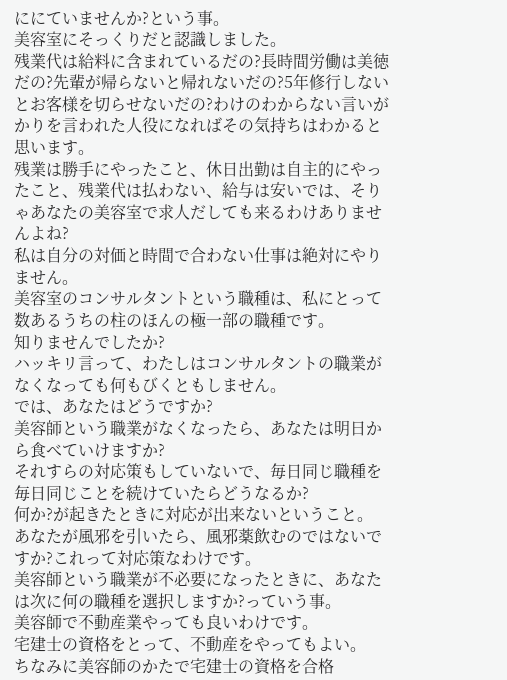ににていませんか?という事。
美容室にそっくりだと認識しました。
残業代は給料に含まれているだの?長時間労働は美徳だの?先輩が帰らないと帰れないだの?5年修行しないとお客様を切らせないだの?わけのわからない言いがかりを言われた人役になればその気持ちはわかると思います。
残業は勝手にやったこと、休日出勤は自主的にやったこと、残業代は払わない、給与は安いでは、そりゃあなたの美容室で求人だしても来るわけありませんよね?
私は自分の対価と時間で合わない仕事は絶対にやりません。
美容室のコンサルタントという職種は、私にとって数あるうちの柱のほんの極一部の職種です。
知りませんでしたか?
ハッキリ言って、わたしはコンサルタントの職業がなくなっても何もびくともしません。
では、あなたはどうですか?
美容師という職業がなくなったら、あなたは明日から食べていけますか?
それすらの対応策もしていないで、毎日同じ職種を毎日同じことを続けていたらどうなるか?
何か?が起きたときに対応が出来ないということ。
あなたが風邪を引いたら、風邪薬飲むのではないですか?これって対応策なわけです。
美容師という職業が不必要になったときに、あなたは次に何の職種を選択しますか?っていう事。
美容師で不動産業やっても良いわけです。
宅建士の資格をとって、不動産をやってもよい。
ちなみに美容師のかたで宅建士の資格を合格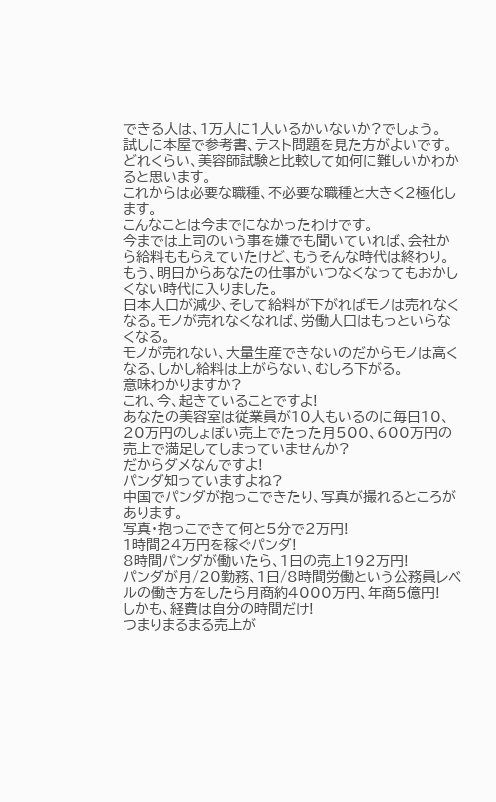できる人は、1万人に1人いるかいないか?でしょう。
試しに本屋で参考書、テスト問題を見た方がよいです。どれくらい、美容師試験と比較して如何に難しいかわかると思います。
これからは必要な職種、不必要な職種と大きく2極化します。
こんなことは今までになかったわけです。
今までは上司のいう事を嫌でも聞いていれば、会社から給料ももらえていたけど、もうそんな時代は終わり。
もう、明日からあなたの仕事がいつなくなってもおかしくない時代に入りました。
日本人口が減少、そして給料が下がればモノは売れなくなる。モノが売れなくなれば、労働人口はもっといらなくなる。
モノが売れない、大量生産できないのだからモノは高くなる、しかし給料は上がらない、むしろ下がる。
意味わかりますか?
これ、今、起きていることですよ!
あなたの美容室は従業員が10人もいるのに毎日10、20万円のしょぼい売上でたった月500、600万円の売上で満足してしまっていませんか?
だからダメなんですよ!
パンダ知っていますよね?
中国でパンダが抱っこできたり、写真が撮れるところがあります。
写真・抱っこできて何と5分で2万円!
1時間24万円を稼ぐパンダ!
8時間パンダが働いたら、1日の売上192万円!
パンダが月/20勤務、1日/8時間労働という公務員レベルの働き方をしたら月商約4000万円、年商5億円!
しかも、経費は自分の時間だけ!
つまりまるまる売上が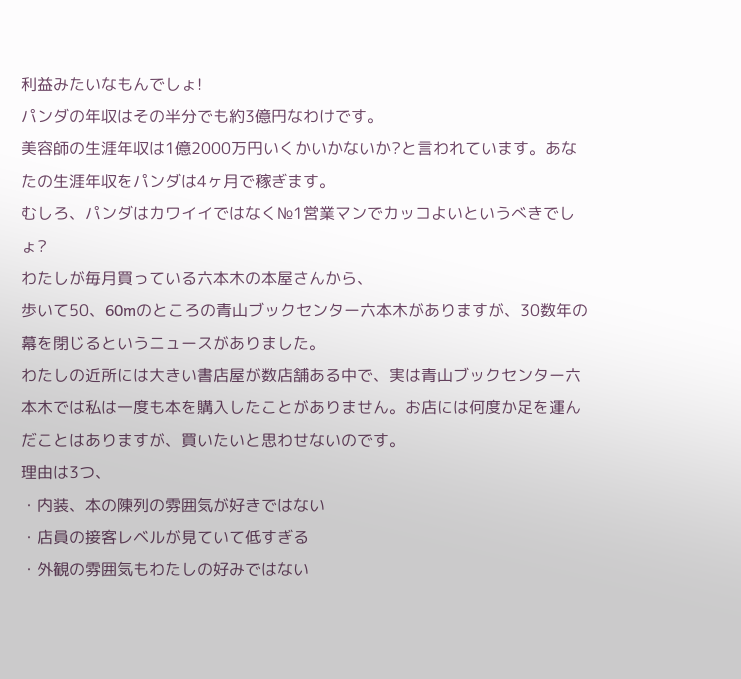利益みたいなもんでしょ!
パンダの年収はその半分でも約3億円なわけです。
美容師の生涯年収は1億2000万円いくかいかないか?と言われています。あなたの生涯年収をパンダは4ヶ月で稼ぎます。
むしろ、パンダはカワイイではなく№1営業マンでカッコよいというべきでしょ?
わたしが毎月買っている六本木の本屋さんから、
歩いて50、60mのところの青山ブックセンター六本木がありますが、30数年の幕を閉じるというニュースがありました。
わたしの近所には大きい書店屋が数店舗ある中で、実は青山ブックセンター六本木では私は一度も本を購入したことがありません。お店には何度か足を運んだことはありますが、買いたいと思わせないのです。
理由は3つ、
・内装、本の陳列の雰囲気が好きではない
・店員の接客レベルが見ていて低すぎる
・外観の雰囲気もわたしの好みではない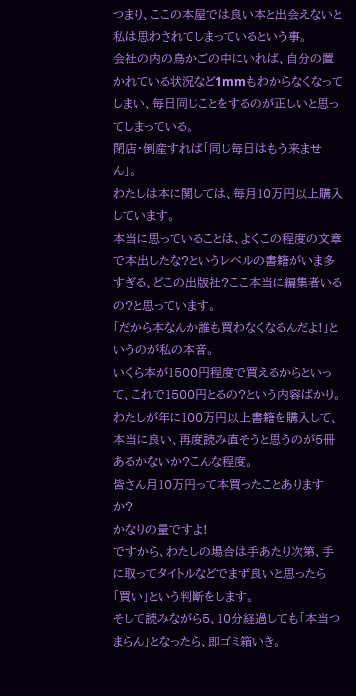つまり、ここの本屋では良い本と出会えないと私は思わされてしまっているという事。
会社の内の鳥かごの中にいれば、自分の置かれている状況など1mmもわからなくなってしまい、毎日同じことをするのが正しいと思ってしまっている。
閉店・倒産すれば「同じ毎日はもう来ません」。
わたしは本に関しては、毎月10万円以上購入しています。
本当に思っていることは、よくこの程度の文章で本出したな?というレベルの書籍がいま多すぎる、どこの出版社?ここ本当に編集者いるの?と思っています。
「だから本なんか誰も買わなくなるんだよ!」というのが私の本音。
いくら本が1500円程度で買えるからといって、これで1500円とるの?という内容ばかり。
わたしが年に100万円以上書籍を購入して、本当に良い、再度読み直そうと思うのが5冊あるかないか?こんな程度。
皆さん月10万円って本買ったことありますか?
かなりの量ですよ!
ですから、わたしの場合は手あたり次第、手に取ってタイトルなどでまず良いと思ったら「買い」という判断をします。
そして読みながら5、10分経過しても「本当つまらん」となったら、即ゴミ箱いき。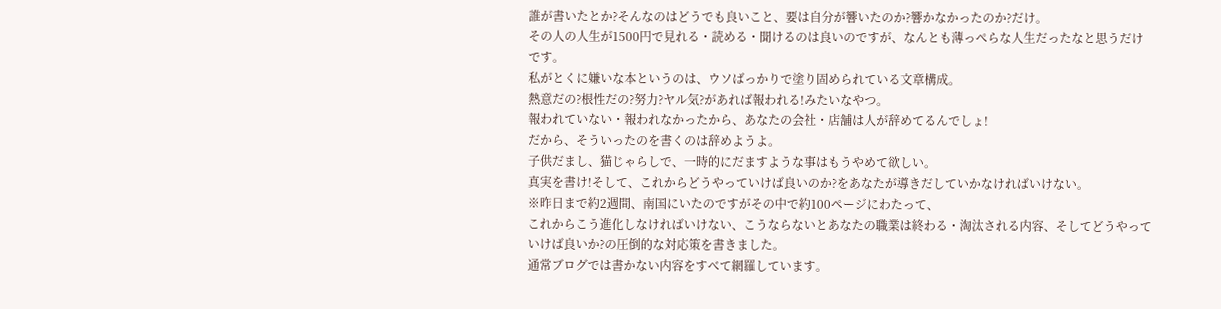誰が書いたとか?そんなのはどうでも良いこと、要は自分が響いたのか?響かなかったのか?だけ。
その人の人生が1500円で見れる・読める・聞けるのは良いのですが、なんとも薄っぺらな人生だったなと思うだけです。
私がとくに嫌いな本というのは、ウソばっかりで塗り固められている文章構成。
熱意だの?根性だの?努力?ヤル気?があれば報われる!みたいなやつ。
報われていない・報われなかったから、あなたの会社・店舗は人が辞めてるんでしょ!
だから、そういったのを書くのは辞めようよ。
子供だまし、猫じゃらしで、一時的にだますような事はもうやめて欲しい。
真実を書け!そして、これからどうやっていけば良いのか?をあなたが導きだしていかなければいけない。
※昨日まで約2週間、南国にいたのですがその中で約100ページにわたって、
これからこう進化しなければいけない、こうならないとあなたの職業は終わる・淘汰される内容、そしてどうやっていけば良いか?の圧倒的な対応策を書きました。
通常ブログでは書かない内容をすべて網羅しています。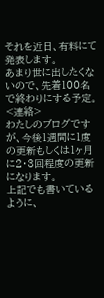それを近日、有料にて発表します。
あまり世に出したくないので、先着100名で終わりにする予定。
<連絡>
わたしのブログですが、今後1週間に1度の更新もしくは1ヶ月に2・3回程度の更新になります。
上記でも書いているように、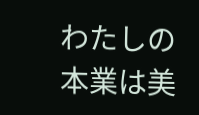わたしの本業は美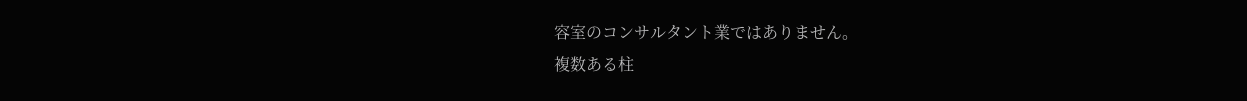容室のコンサルタント業ではありません。
複数ある柱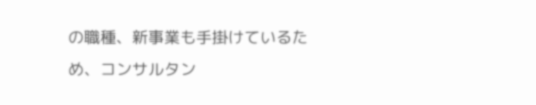の職種、新事業も手掛けているため、コンサルタン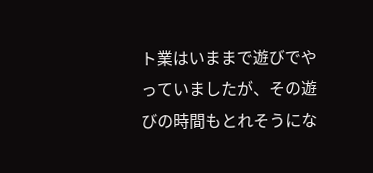ト業はいままで遊びでやっていましたが、その遊びの時間もとれそうにな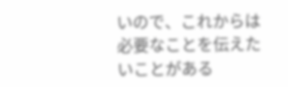いので、これからは必要なことを伝えたいことがある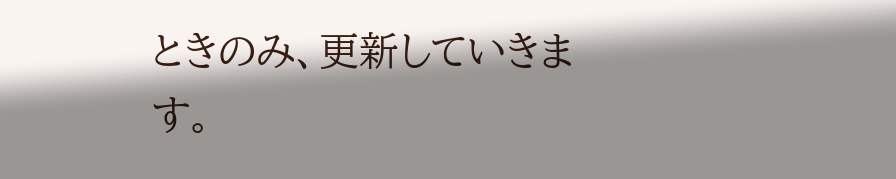ときのみ、更新していきます。